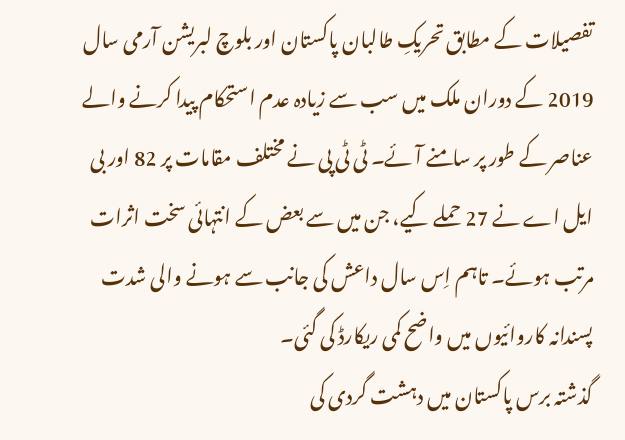تفصیلات کے مطابق تحریکِ طالبان پاکستان اور بلوچ لبریشن آرمی سال 2019 کے دوران ملک میں سب سے زیادہ عدم استحکام پیدا کرنے والے عناصر کے طور پر سامنے آئے۔ ٹی ٹی پی نے مختلف مقامات پر 82 اور بی ایل اے نے 27 حملے کیے، جن میں سے بعض کے انتہائی سخت اثرات مرتب ہوئے۔ تاہم اِس سال داعش کی جانب سے ہونے والی شدت پسندانہ کاروائیوں میں واضح کمی ریکارڈ کی گئی۔
گذشتہ برس پاکستان میں دہشت گردی کی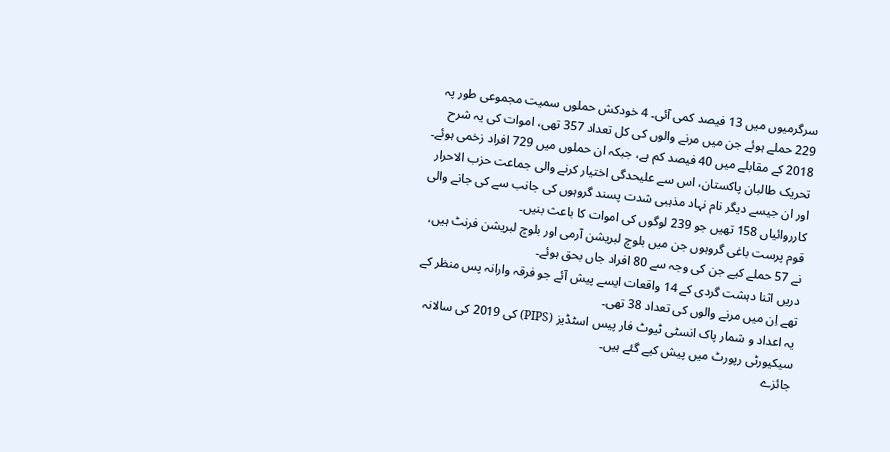سرگرمیوں میں 13 فیصد کمی آئی۔ 4 خودکش حملوں سمیت مجموعی طور پہ 229 حملے ہوئے جن میں مرنے والوں کی کل تعداد 357 تھی، اموات کی یہ شرح 2018 کے مقابلے میں 40 فیصد کم ہے، جبکہ ان حملوں میں 729 افراد زخمی ہوئے۔
تحریک طالبان پاکستان، اس سے علیحدگی اختیار کرنے والی جماعت حزب الاحرار اور ان جیسے دیگر نام نہاد مذہبی شدت پسند گروہوں کی جانب سے کی جانے والی کارروائیاں 158 تھیں جو 239 لوگوں کی اموات کا باعث بنیں۔
قوم پرست باغی گروہوں جن میں بلوچ لبریشن آرمی اور بلوچ لبریشن فرنٹ ہیں، نے 57 حملے کیے جن کی وجہ سے 80 افراد جاں بحق ہوئے۔
دریں اثنا دہشت گردی کے 14 واقعات ایسے پیش آئے جو فرقہ وارانہ پس منظر کے تھے اِن میں مرنے والوں کی تعداد 38 تھی۔
یہ اعداد و شمار پاک انسٹی ٹیوٹ فار پیس اسٹڈیز (PIPS) کی 2019 کی سالانہ سیکیورٹی رپورٹ میں پیش کیے گئے ہیں۔
جائزے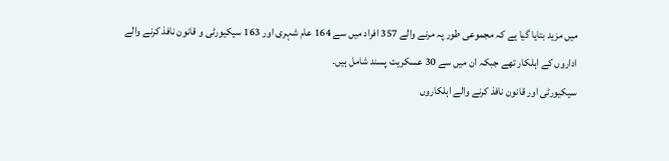میں مزید بتایا گیا ہے کہ مجموعی طور پہ مرنے والے 357 افراد میں سے 164 عام شہری اور 163 سیکیورٹی و قانون نافذ کرنے والے اداروں کے اہلکار تھے جبکہ ان میں سے 30 عسکریت پسند شامل ہیں۔
سیکیورٹی اور قانون نافذ کرنے والے اہلکاروں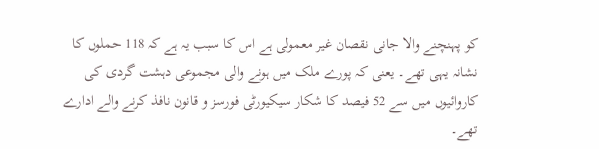کو پہنچنے والا جانی نقصان غیر معمولی ہے اس کا سبب یہ ہے کہ 118 حملوں کا نشانہ یہی تھے۔ یعنی کہ پورے ملک میں ہونے والی مجموعی دہشت گردی کی کاروائیوں میں سے 52 فیصد کا شکار سیکیورٹی فورسز و قانون نافذ کرنے والے ادارے تھے۔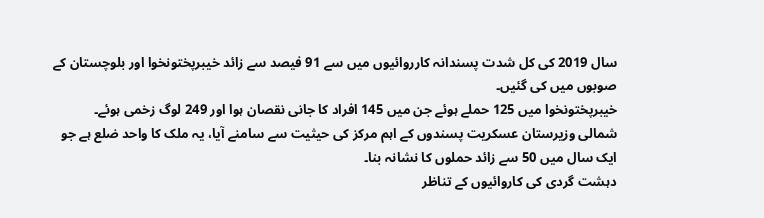سال 2019 کی کل شدت پسندانہ کارروائیوں میں سے 91 فیصد سے زائد خیبرپختونخوا اور بلوچستان کے صوبوں میں کی گئیں۔
خیبرپختونخوا میں 125 حملے ہوئے جن میں 145 افراد کا جانی نقصان ہوا اور 249 لوگ زخمی ہوئے۔
شمالی وزیرستان عسکریت پسندوں کے اہم مرکز کی حیثیت سے سامنے آیا، یہ ملک کا واحد ضلع ہے جو ایک سال میں 50 سے زائد حملوں کا نشانہ بنا۔
دہشت گردی کی کاروائیوں کے تناظر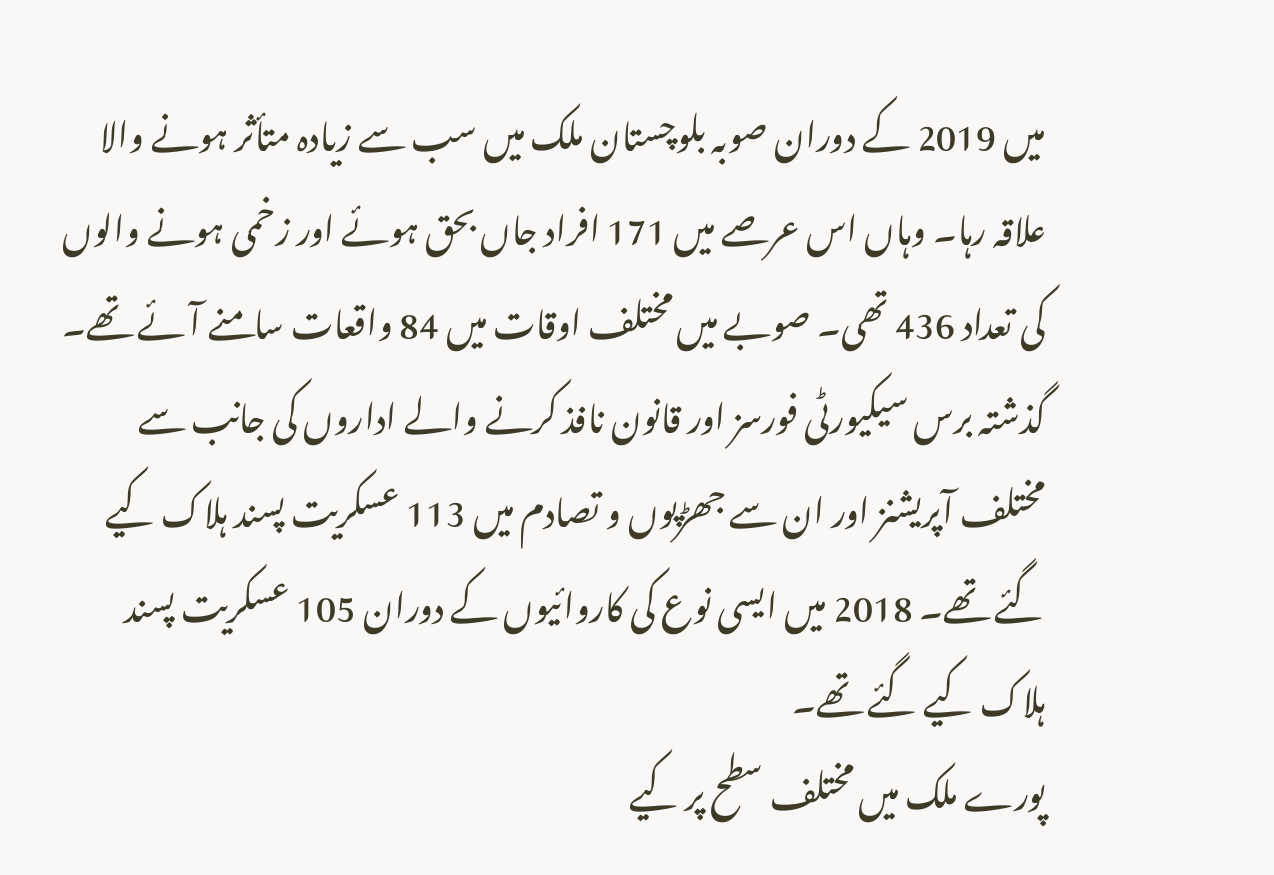میں 2019 کے دوران صوبہ بلوچستان ملک میں سب سے زیادہ متأثر ہونے والا علاقہ رہا۔ وہاں اس عرصے میں 171 افراد جاں بحق ہوئے اور زخمی ہونے والوں کی تعداد 436 تھی۔ صوبے میں مختلف اوقات میں 84 واقعات سامنے آئے تھے۔
گذشتہ برس سیکیورٹی فورسز اور قانون نافذ کرنے والے اداروں کی جانب سے مختلف آپریشنز اور ان سے جھڑپوں و تصادم میں 113 عسکریت پسند ہلاک کیے گئے تھے۔ 2018 میں ایسی نوع کی کاروائیوں کے دوران 105 عسکریت پسند ہلاک کیے گئے تھے۔
پورے ملک میں مختلف سطح پر کیے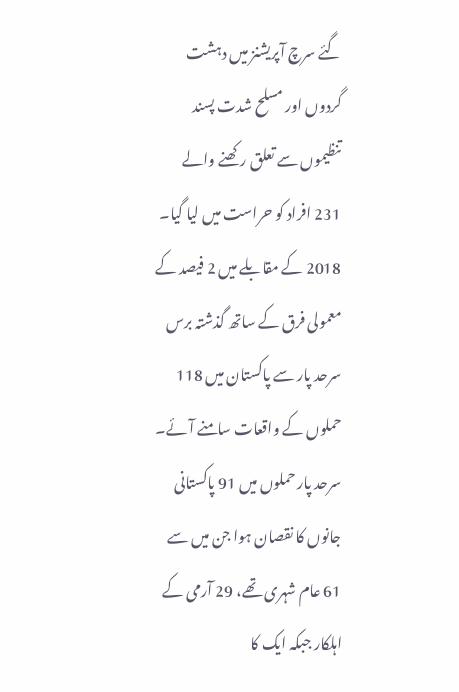گئے سرچ آپریشنز میں دہشت گردوں اور مسلح شدت پسند تنظیموں سے تعلق رکھنے والے 231 افراد کو حراست میں لیا گیا۔ 2018 کے مقابلے میں 2 فیصد کے معمولی فرق کے ساتھ گذشتہ برس سرحد پار سے پاکستان میں 118 حملوں کے واقعات سامنے آئے۔
سرحد پار حملوں میں 91 پاکستانی جانوں کا نقصان ہوا جن میں سے 61 عام شہری تھے، 29 آرمی کے اہلکار جبکہ ایک کا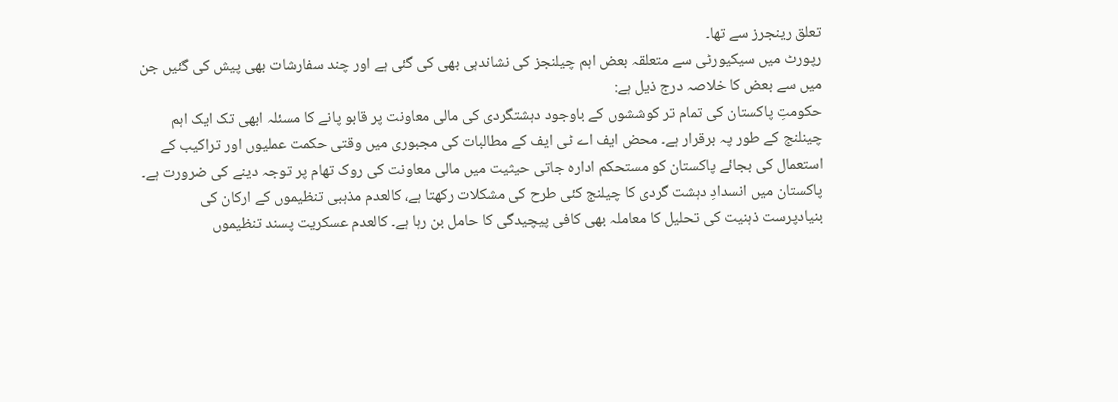تعلق رینجرز سے تھا۔
رپورٹ میں سیکیورٹی سے متعلقہ بعض اہم چیلنجز کی نشاندہی بھی کی گئی ہے اور چند سفارشات بھی پیش کی گئیں جن میں سے بعض کا خلاصہ درج ذیل ہے:
حکومتِ پاکستان کی تمام تر کوششوں کے باوجود دہشتگردی کی مالی معاونت پر قابو پانے کا مسئلہ ابھی تک ایک اہم چینلنج کے طور پہ برقرار ہے۔ محض ایف اے ٹی ایف کے مطالبات کی مجبوری میں وقتی حکمت عملیوں اور تراکیب کے استعمال کی بجائے پاکستان کو مستحکم ادارہ جاتی حیثیت میں مالی معاونت کی روک تھام پر توجہ دینے کی ضرورت ہے۔
پاکستان میں انسدادِ دہشت گردی کا چیلنج کئی طرح کی مشکلات رکھتا ہے، کالعدم مذہبی تنظیموں کے ارکان کی بنیادپرست ذہنیت کی تحلیل کا معاملہ بھی کافی پیچیدگی کا حامل بن رہا ہے۔ کالعدم عسکریت پسند تنظیموں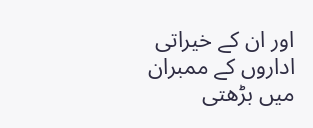اور ان کے خیراتی اداروں کے ممبران میں بڑھتی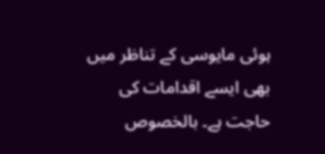ہوئی مایوسی کے تناظر میں بھی ایسے اقدامات کی حاجت ہے۔ بالخصوص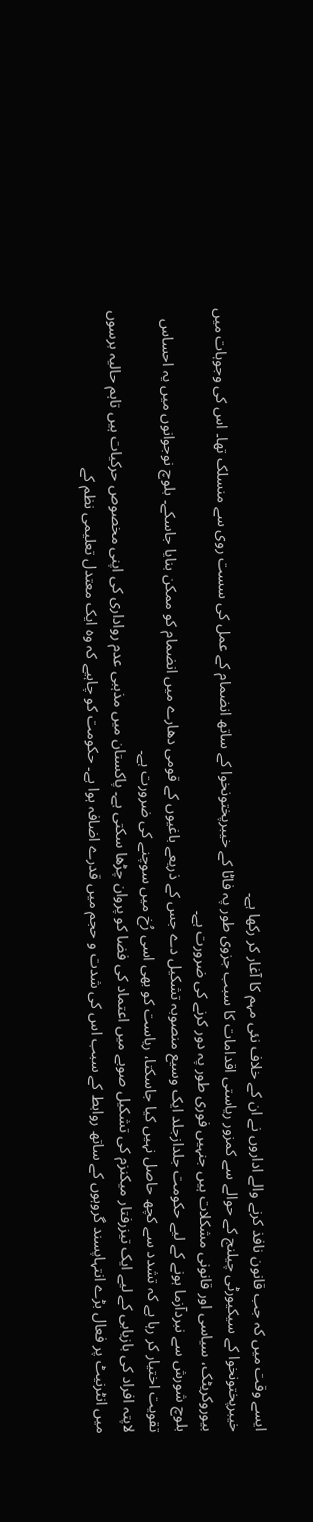ایسے وقت میں کہ جب قانون نافذ کرنے والے اداروں نے ان کے خلاف نئی مہم کا آغار کر رکھا ہے۔
خیبرپختونخوا کے سیکیورٹی چیلنج کے حوالے سے کمزور ریاستی اقدامات کا سبب جزوی طور پہ فاٹا کے خیبرپختونخوا کے ساتھ انضمام کے عمل کی سست روی سے منسلک تھا۔ اس کی وجوہات میں بیوروکریٹک، سیاسی اور قانونی مشکلات ہیں جنہیں فوری طور پہ دور کرنے کی ضرورت ہے۔
بلوچ شورش سے نبردآزما ہونے کے لیے حکومت جلدازجلد ایک وسیع منصوبہ تشکیل دے جس کے ذریعے باغیوں کے قومی دھارے میں انضمام کو ممکن بنایا جاسکے۔ بلوچ نوجوانوں میں یہ احساس تقویت اختیار کر رہا ہے کہ تشدد سے کچھ حاصل نہیں کیا جاسکتا، ریاست کو بھی اسی رُخ میں سوچنے کی ضرورت ہے۔
لاپتہ افراد کی بازیابی کے لیے ایک تیزرفتار میکنزم کی تشکیل صوبے میں اعتماد کی فضا کو پروان چڑھا سکتی ہے۔ پاکستان میں مذہبی عدم رواداری کی اپنی مخصوص حرکیات ہیں تاہم حالیہ برسوں میں انٹرنیٹ پر فعال بڑے انتہاپسند گروہوں کے ساتھ روابط کے سبب اس کی شدت و حجم میں قدرے اضافہ ہوا ہے۔ حکومت کو چاہیے کہ وہ ایک معتدل تعلیمی نظم کے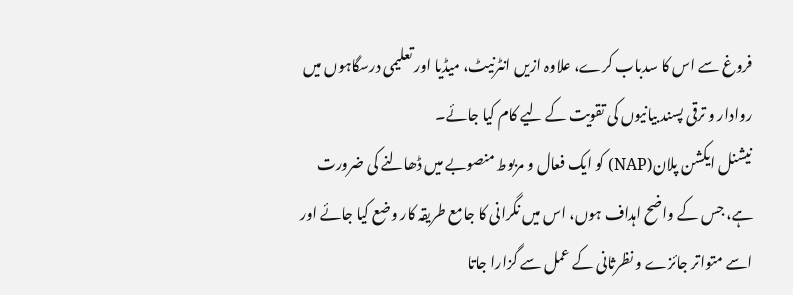فروغ سے اس کا سدباب کرے، علاوہ ازیں انٹرنیٹ، میڈیا اور تعلیمی درسگاہوں میں روادار و ترقی پسند بیانیوں کی تقویت کے لیے کام کیا جائے۔
نیشنل ایکشن پلان(NAP) کو ایک فعال و مربوط منصوبے میں ڈھالنے کی ضرورت ہے، جس کے واضح اہداف ہوں، اس میں نگرانی کا جامع طریقہ کار وضع کیا جائے اور اسے متواتر جائزے و نظرثانی کے عمل سے گزارا جاتا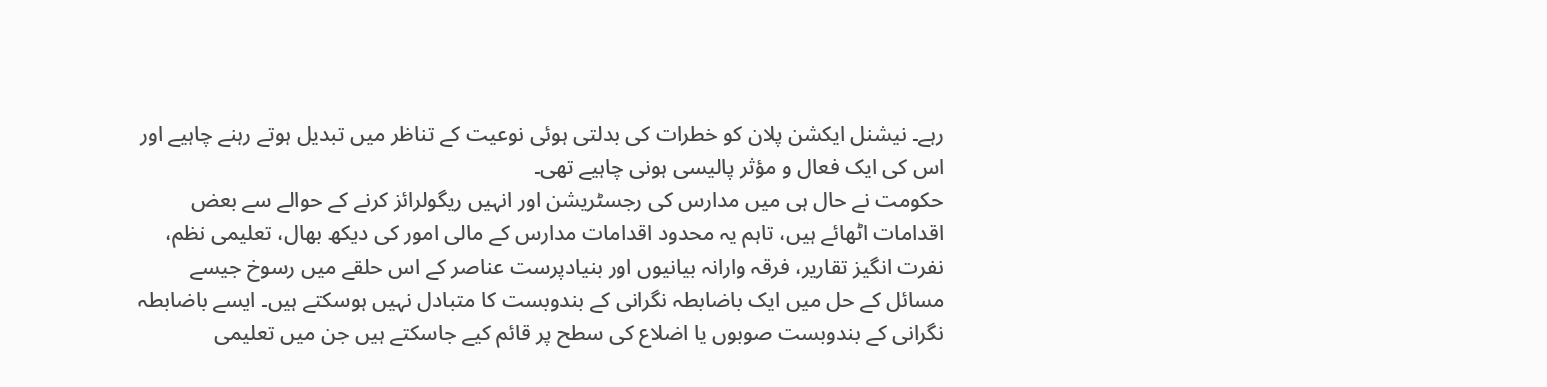رہے۔ نیشنل ایکشن پلان کو خطرات کی بدلتی ہوئی نوعیت کے تناظر میں تبدیل ہوتے رہنے چاہیے اور اس کی ایک فعال و مؤثر پالیسی ہونی چاہیے تھی۔
حکومت نے حال ہی میں مدارس کی رجسٹریشن اور انہیں ریگولرائز کرنے کے حوالے سے بعض اقدامات اٹھائے ہیں، تاہم یہ محدود اقدامات مدارس کے مالی امور کی دیکھ بھال، تعلیمی نظم، نفرت انگیز تقاریر، فرقہ وارانہ بیانیوں اور بنیادپرست عناصر کے اس حلقے میں رسوخ جیسے مسائل کے حل میں ایک باضابطہ نگرانی کے بندوبست کا متبادل نہیں ہوسکتے ہیں۔ ایسے باضابطہ نگرانی کے بندوبست صوبوں یا اضلاع کی سطح پر قائم کیے جاسکتے ہیں جن میں تعلیمی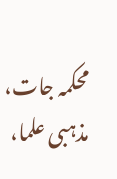محکمہ جات، مذہبی علما،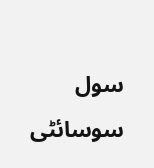سول سوسائٹی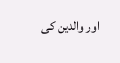اور والدین کی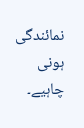نمائندگی ہونی چاہیے۔